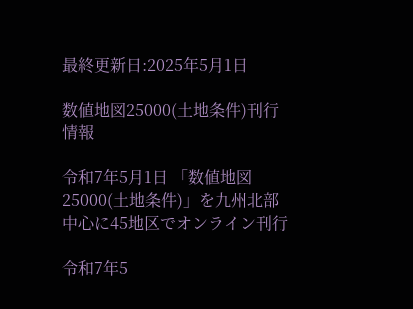最終更新日:2025年5月1日

数値地図25000(土地条件)刊行情報

令和7年5月1日 「数値地図25000(土地条件)」を九州北部中心に45地区でオンライン刊行

令和7年5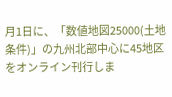月1日に、「数値地図25000(土地条件)」の九州北部中心に45地区をオンライン刊行しま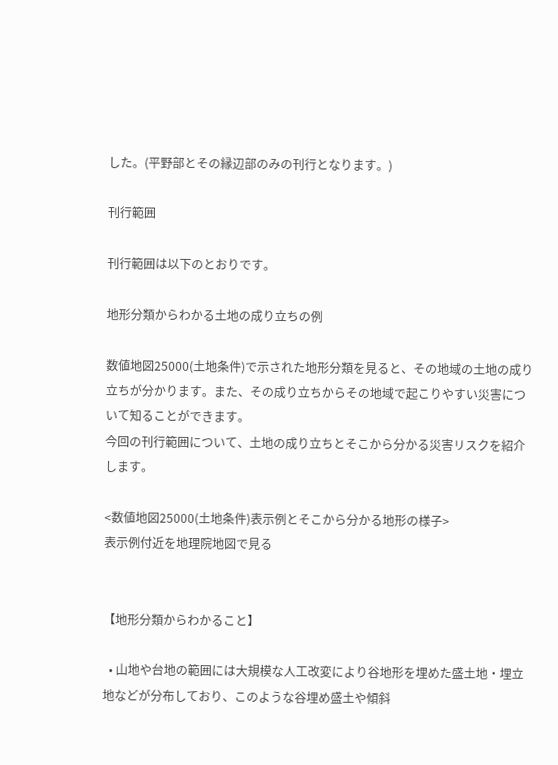した。(平野部とその縁辺部のみの刊行となります。)

刊行範囲

刊行範囲は以下のとおりです。

地形分類からわかる土地の成り立ちの例

数値地図25000(土地条件)で示された地形分類を見ると、その地域の土地の成り立ちが分かります。また、その成り立ちからその地域で起こりやすい災害について知ることができます。
今回の刊行範囲について、土地の成り立ちとそこから分かる災害リスクを紹介します。

<数値地図25000(土地条件)表示例とそこから分かる地形の様子>
表示例付近を地理院地図で見る


【地形分類からわかること】

  • 山地や台地の範囲には大規模な人工改変により谷地形を埋めた盛土地・埋立地などが分布しており、このような谷埋め盛土や傾斜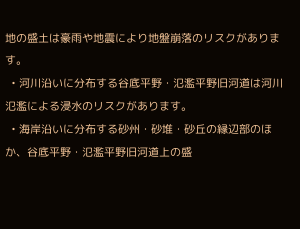地の盛土は豪雨や地震により地盤崩落のリスクがあります。
  • 河川沿いに分布する谷底平野・氾濫平野旧河道は河川氾濫による浸水のリスクがあります。
  • 海岸沿いに分布する砂州・砂堆・砂丘の縁辺部のほか、谷底平野・氾濫平野旧河道上の盛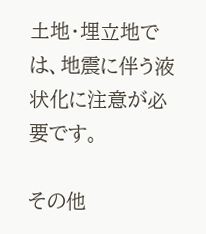土地・埋立地では、地震に伴う液状化に注意が必要です。

その他